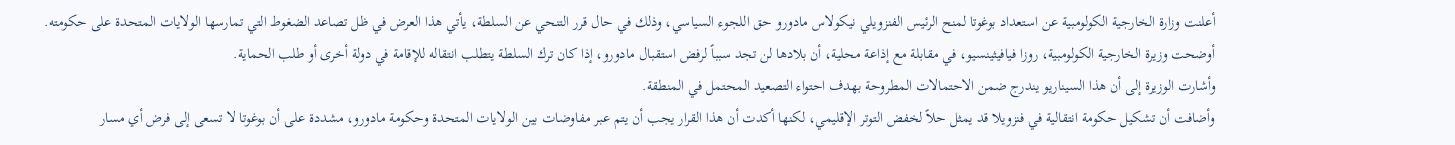أعلنت وزارة الخارجية الكولومبية عن استعداد بوغوتا لمنح الرئيس الفنزويلي نيكولاس مادورو حق اللجوء السياسي، وذلك في حال قرر التنحي عن السلطة، يأتي هذا العرض في ظل تصاعد الضغوط التي تمارسها الولايات المتحدة على حكومته.
أوضحت وزيرة الخارجية الكولومبية، روزا فيافيثينسيو، في مقابلة مع إذاعة محلية، أن بلادها لن تجد سبباً لرفض استقبال مادورو، إذا كان ترك السلطة يتطلب انتقاله للإقامة في دولة أخرى أو طلب الحماية.
وأشارت الوزيرة إلى أن هذا السيناريو يندرج ضمن الاحتمالات المطروحة بهدف احتواء التصعيد المحتمل في المنطقة.
وأضافت أن تشكيل حكومة انتقالية في فنزويلا قد يمثل حلاً لخفض التوتر الإقليمي، لكنها أكدت أن هذا القرار يجب أن يتم عبر مفاوضات بين الولايات المتحدة وحكومة مادورو، مشددة على أن بوغوتا لا تسعى إلى فرض أي مسار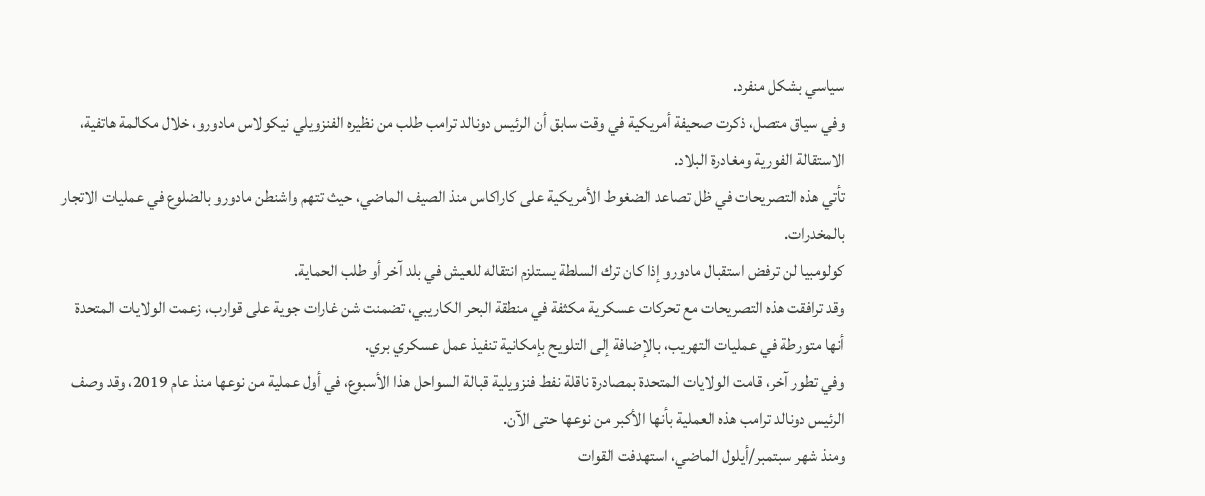سياسي بشكل منفرد.
وفي سياق متصل، ذكرت صحيفة أمريكية في وقت سابق أن الرئيس دونالد ترامب طلب من نظيره الفنزويلي نيكولاس مادورو، خلال مكالمة هاتفية، الاستقالة الفورية ومغادرة البلاد.
تأتي هذه التصريحات في ظل تصاعد الضغوط الأمريكية على كاراكاس منذ الصيف الماضي، حيث تتهم واشنطن مادورو بالضلوع في عمليات الاتجار بالمخدرات.
كولومبيا لن ترفض استقبال مادورو إذا كان ترك السلطة يستلزم انتقاله للعيش في بلد آخر أو طلب الحماية.
وقد ترافقت هذه التصريحات مع تحركات عسكرية مكثفة في منطقة البحر الكاريبي، تضمنت شن غارات جوية على قوارب، زعمت الولايات المتحدة أنها متورطة في عمليات التهريب، بالإضافة إلى التلويح بإمكانية تنفيذ عمل عسكري بري.
وفي تطور آخر، قامت الولايات المتحدة بمصادرة ناقلة نفط فنزويلية قبالة السواحل هذا الأسبوع، في أول عملية من نوعها منذ عام 2019، وقد وصف الرئيس دونالد ترامب هذه العملية بأنها الأكبر من نوعها حتى الآن.
ومنذ شهر سبتمبر/أيلول الماضي، استهدفت القوات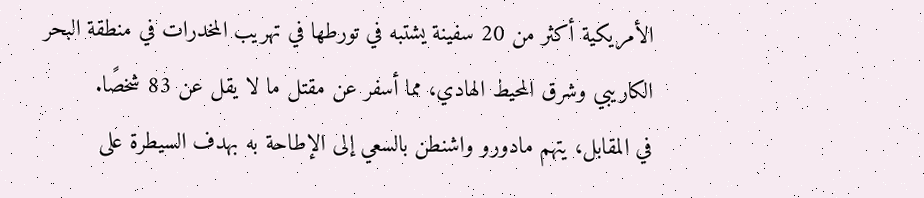الأمريكية أكثر من 20 سفينة يشتبه في تورطها في تهريب المخدرات في منطقة البحر الكاريبي وشرق المحيط الهادي، مما أسفر عن مقتل ما لا يقل عن 83 شخصًا.
في المقابل، يتهم مادورو واشنطن بالسعي إلى الإطاحة به بهدف السيطرة على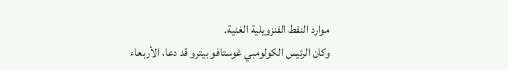موارد النفط الفنزويلية الغنية.
وكان الرئيس الكولومبي غوستافو بيترو قد دعا، الأربعاء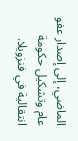الماضي، إلى إصدار عفو عام وتشكيل حكومة انتقالية في فنزويلا.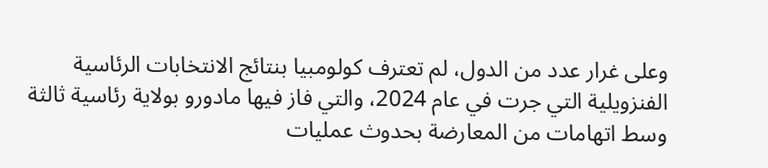وعلى غرار عدد من الدول، لم تعترف كولومبيا بنتائج الانتخابات الرئاسية الفنزويلية التي جرت في عام 2024، والتي فاز فيها مادورو بولاية رئاسية ثالثة وسط اتهامات من المعارضة بحدوث عمليات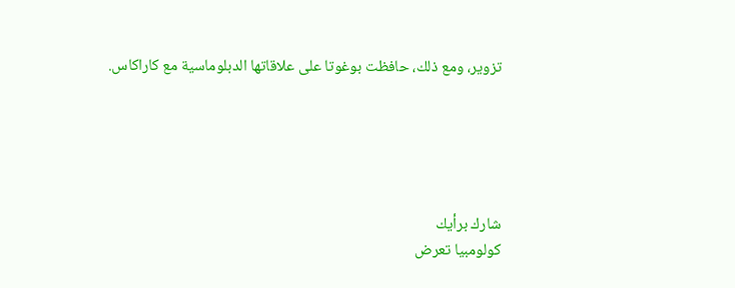تزوير، ومع ذلك، حافظت بوغوتا على علاقاتها الدبلوماسية مع كاراكاس.





شارك برأيك
كولومبيا تعرض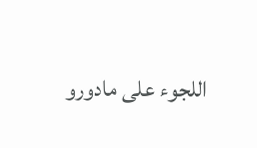اللجوء على مادورو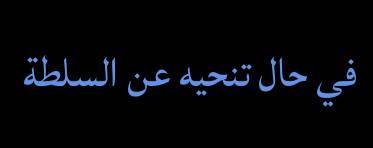في حال تنحيه عن السلطة